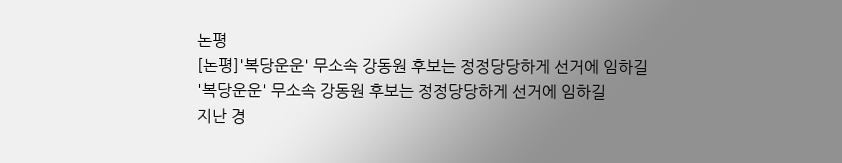논평
[논평]'복당운운' 무소속 강동원 후보는 정정당당하게 선거에 임하길
'복당운운' 무소속 강동원 후보는 정정당당하게 선거에 임하길
지난 경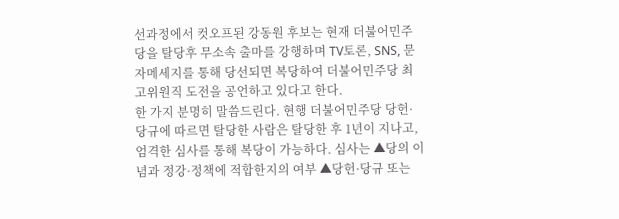선과정에서 컷오프된 강동원 후보는 현재 더불어민주당을 탈당후 무소속 출마를 강행하며 TV토론, SNS, 문자메세지를 통해 당선되면 복당하여 더불어민주당 최고위원직 도전을 공언하고 있다고 한다.
한 가지 분명히 말씀드린다. 현행 더불어민주당 당헌·당규에 따르면 탈당한 사람은 탈당한 후 1년이 지나고, 엄격한 심사를 통해 복당이 가능하다. 심사는 ▲당의 이념과 정강·정책에 적합한지의 여부 ▲당헌·당규 또는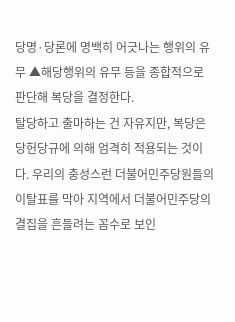당명·당론에 명백히 어긋나는 행위의 유무 ▲해당행위의 유무 등을 종합적으로 판단해 복당을 결정한다.
탈당하고 출마하는 건 자유지만, 복당은 당헌당규에 의해 엄격히 적용되는 것이다. 우리의 충성스런 더불어민주당원들의 이탈표를 막아 지역에서 더불어민주당의 결집을 흔들려는 꼼수로 보인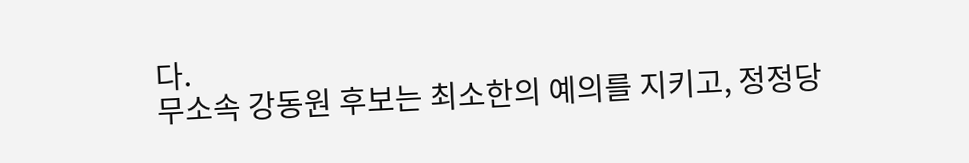다.
무소속 강동원 후보는 최소한의 예의를 지키고, 정정당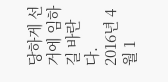당하게 선거에 임하길 바란다.
2016년 4월 1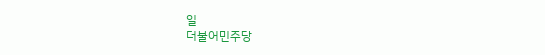일
더불어민주당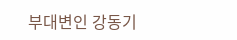부대변인 강동기